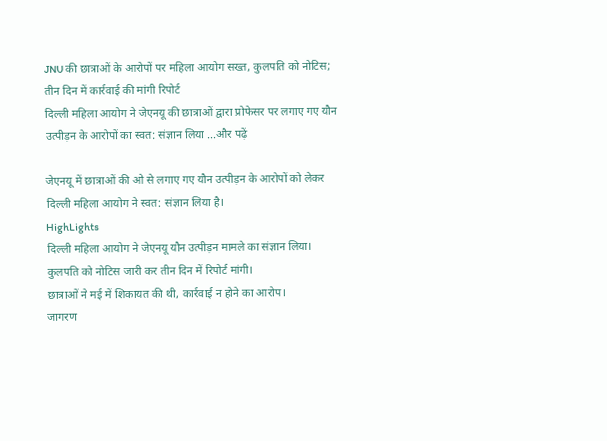JNU की छात्राओं के आरोपों पर महिला आयोग सख्त, कुलपति को नोटिस; तीन दिन में कार्रवाई की मांगी रिपोर्ट
दिल्ली महिला आयोग ने जेएनयू की छात्राओं द्वारा प्रोफेसर पर लगाए गए यौन उत्पीड़न के आरोपों का स्वत: संज्ञान लिया ...और पढ़ें

जेएनयू में छात्राओं की ओ से लगाए गए यौन उत्पीड़न के आरोपों को लेकर दिल्ली महिला आयोग ने स्वत: संज्ञान लिया है।
HighLights
दिल्ली महिला आयोग ने जेएनयू यौन उत्पीड़न मामले का संज्ञान लिया।
कुलपति को नोटिस जारी कर तीन दिन में रिपोर्ट मांगी।
छात्राओं ने मई में शिकायत की थी, कार्रवाई न होने का आरोप।
जागरण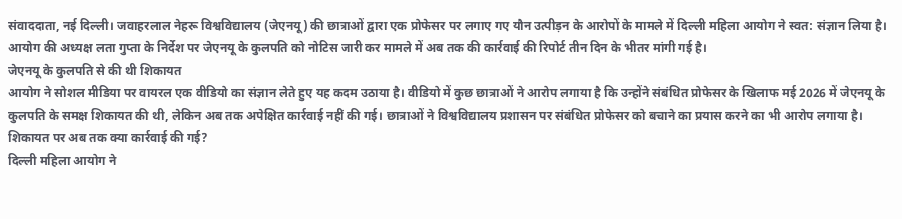संवाददाता, नई दिल्ली। जवाहरलाल नेहरू विश्वविद्यालय (जेएनयू) की छात्राओं द्वारा एक प्रोफेसर पर लगाए गए यौन उत्पीड़न के आरोपों के मामले में दिल्ली महिला आयोग ने स्वत: संज्ञान लिया है। आयोग की अध्यक्ष लता गुप्ता के निर्देश पर जेएनयू के कुलपति को नोटिस जारी कर मामले में अब तक की कार्रवाई की रिपोर्ट तीन दिन के भीतर मांगी गई है।
जेएनयू के कुलपति से की थी शिकायत
आयोग ने सोशल मीडिया पर वायरल एक वीडियो का संज्ञान लेते हुए यह कदम उठाया है। वीडियो में कुछ छात्राओं ने आरोप लगाया है कि उन्होंने संबंधित प्रोफेसर के खिलाफ मई 2026 में जेएनयू के कुलपति के समक्ष शिकायत की थी, लेकिन अब तक अपेक्षित कार्रवाई नहीं की गई। छात्राओं ने विश्वविद्यालय प्रशासन पर संबंधित प्रोफेसर को बचाने का प्रयास करने का भी आरोप लगाया है।
शिकायत पर अब तक क्या कार्रवाई की गई?
दिल्ली महिला आयोग ने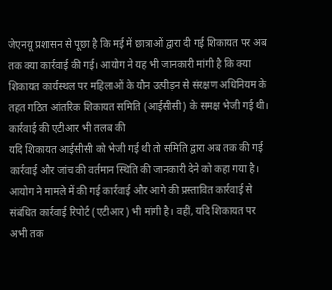जेएनयू प्रशासन से पूछा है कि मई में छात्राओं द्वारा दी गई शिकायत पर अब तक क्या कार्रवाई की गई। आयोग ने यह भी जानकारी मांगी है कि क्या शिकायत कार्यस्थल पर महिलाओं के यौन उत्पीड़न से संरक्षण अधिनियम के तहत गठित आंतरिक शिकायत समिति (आईसीसी) के समक्ष भेजी गई थी।
कार्रवाई की एटीआर भी तलब की
यदि शिकायत आईसीसी को भेजी गई थी तो समिति द्वारा अब तक की गई कार्रवाई और जांच की वर्तमान स्थिति की जानकारी देने को कहा गया है। आयोग ने मामले में की गई कार्रवाई और आगे की प्रस्तावित कार्रवाई से संबंधित कार्रवाई रिपोर्ट (एटीआर) भी मांगी है। वहीं, यदि शिकायत पर अभी तक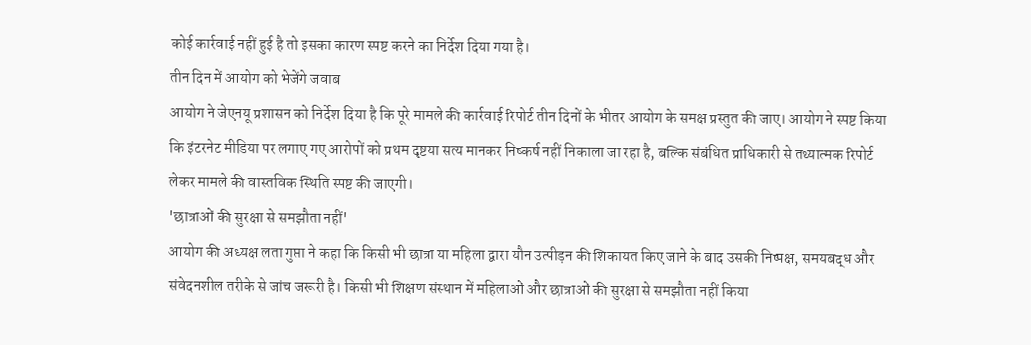कोई कार्रवाई नहीं हुई है तो इसका कारण स्पष्ट करने का निर्देश दिया गया है।
तीन दिन में आयोग को भेजेंगे जवाब
आयोग ने जेएनयू प्रशासन को निर्देश दिया है कि पूरे मामले की कार्रवाई रिपोर्ट तीन दिनों के भीतर आयोग के समक्ष प्रस्तुत की जाए। आयोग ने स्पष्ट किया कि इंटरनेट मीडिया पर लगाए गए आरोपों को प्रथम दृष्टया सत्य मानकर निष्कर्ष नहीं निकाला जा रहा है, बल्कि संबंधित प्राधिकारी से तथ्यात्मक रिपोर्ट लेकर मामले की वास्तविक स्थिति स्पष्ट की जाएगी।
'छात्राओं की सुरक्षा से समझौता नहीं'
आयोग की अध्यक्ष लता गुप्ता ने कहा कि किसी भी छात्रा या महिला द्वारा यौन उत्पीड़न की शिकायत किए जाने के बाद उसकी निष्पक्ष, समयबद्ध और संवेदनशील तरीके से जांच जरूरी है। किसी भी शिक्षण संस्थान में महिलाओं और छात्राओं की सुरक्षा से समझौता नहीं किया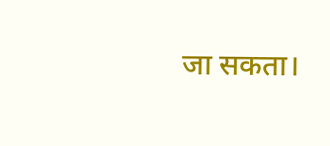जा सकता।